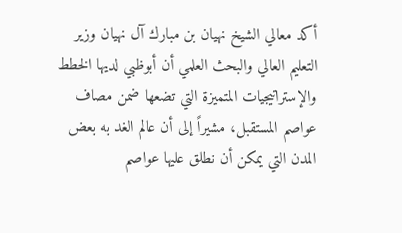أكد معالي الشيخ نهيان بن مبارك آل نهيان وزير التعليم العالي والبحث العلمي أن أبوظبي لديها الخطط والإستراتيجيات المتميزة التي تضعها ضمن مصاف عواصم المستقبل، مشيراً إلى أن عالم الغد به بعض المدن التي يمكن أن نطلق عليها عواصم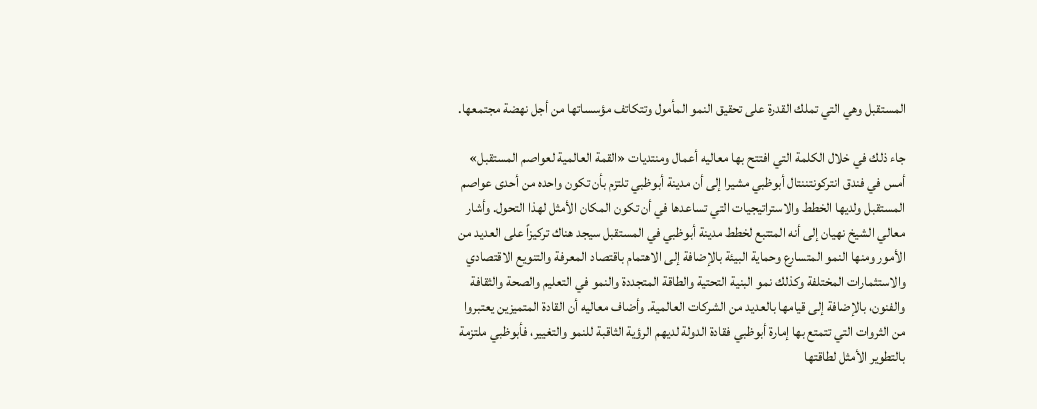المستقبل وهي التي تملك القدرة على تحقيق النمو المأمول وتتكاتف مؤسساتها من أجل نهضة مجتمعها.

جاء ذلك في خلال الكلمة التي افتتح بها معاليه أعمال ومنتديات «القمة العالمية لعواصم المستقبل» أمس في فندق انتركونتننتال أبوظبي مشيرا إلى أن مدينة أبوظبي تلتزم بأن تكون واحده من أحدى عواصم المستقبل ولديها الخطط والاستراتيجيات التي تساعدها في أن تكون المكان الأمثل لهذا التحول. وأشار معالي الشيخ نهيان إلى أنه المتتبع لخطط مدينة أبوظبي في المستقبل سيجد هناك تركيزاً على العديد من الأمور ومنها النمو المتسارع وحماية البيئة بالإضافة إلى الاهتمام باقتصاد المعرفة والتنويع الاقتصادي والاستثمارات المختلفة وكذلك نمو البنية التحتية والطاقة المتجددة والنمو في التعليم والصحة والثقافة والفنون، بالإضافة إلى قيامها بالعديد من الشركات العالمية. وأضاف معاليه أن القادة المتميزين يعتبروا من الثروات التي تتمتع بها إمارة أبوظبي فقادة الدولة لديهم الرؤية الثاقبة للنمو والتغيير، فأبوظبي ملتزمة بالتطوير الأمثل لطاقتها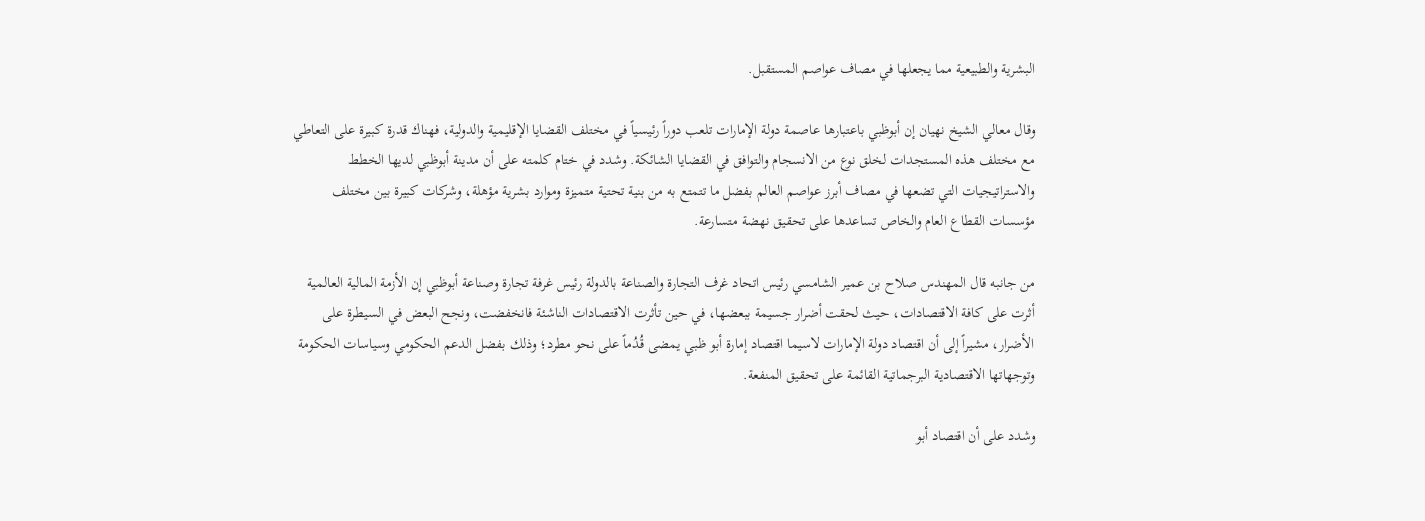البشرية والطبيعية مما يجعلها في مصاف عواصم المستقبل.

وقال معالي الشيخ نهيان إن أبوظبي باعتبارها عاصمة دولة الإمارات تلعب دوراً رئيسياً في مختلف القضايا الإقليمية والدولية، فهناك قدرة كبيرة على التعاطي مع مختلف هذه المستجدات لخلق نوع من الانسجام والتوافق في القضايا الشائكة. وشدد في ختام كلمته على أن مدينة أبوظبي لديها الخطط والاستراتيجيات التي تضعها في مصاف أبرز عواصم العالم بفضل ما تتمتع به من بنية تحتية متميزة وموارد بشرية مؤهلة، وشركات كبيرة بين مختلف مؤسسات القطاع العام والخاص تساعدها على تحقيق نهضة متسارعة.

من جانبه قال المهندس صلاح بن عمير الشامسي رئيس اتحاد غرف التجارة والصناعة بالدولة رئيس غرفة تجارة وصناعة أبوظبي إن الأزمة المالية العالمية أثرت على كافة الاقتصادات، حيث لحقت أضرار جسيمة ببعضها، في حين تأثرت الاقتصادات الناشئة فانخفضت، ونجح البعض في السيطرة على الأضرار، مشيراً إلى أن اقتصاد دولة الإمارات لاسيما اقتصاد إمارة أبو ظبي يمضى قُدُماً على نحو مطرد؛ وذلك بفضل الدعم الحكومي وسياسات الحكومة وتوجهاتها الاقتصادية البرجماتية القائمة على تحقيق المنفعة.

وشدد على أن اقتصاد أبو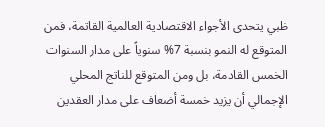ظبي يتحدى الأجواء الاقتصادية العالمية القاتمة، فمن المتوقع له النمو بنسبة 7% سنوياً على مدار السنوات الخمس القادمة، بل ومن المتوقع للناتج المحلي الإجمالي أن يزيد خمسة أضعاف على مدار العقدين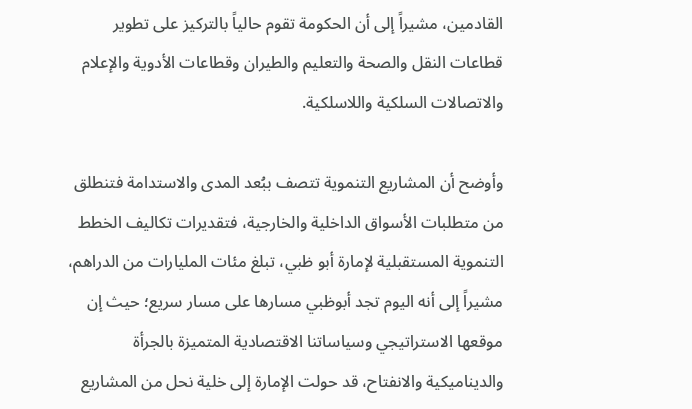القادمين، مشيراً إلى أن الحكومة تقوم حالياً بالتركيز على تطوير قطاعات النقل والصحة والتعليم والطيران وقطاعات الأدوية والإعلام والاتصالات السلكية واللاسلكية.

وأوضح أن المشاريع التنموية تتصف ببُعد المدى والاستدامة فتنطلق من متطلبات الأسواق الداخلية والخارجية، فتقديرات تكاليف الخطط التنموية المستقبلية لإمارة أبو ظبي، تبلغ مئات المليارات من الدراهم، مشيراً إلى أنه اليوم تجد أبوظبي مسارها على مسار سريع؛ حيث إن موقعها الاستراتيجي وسياساتنا الاقتصادية المتميزة بالجرأة والديناميكية والانفتاح، قد حولت الإمارة إلى خلية نحل من المشاريع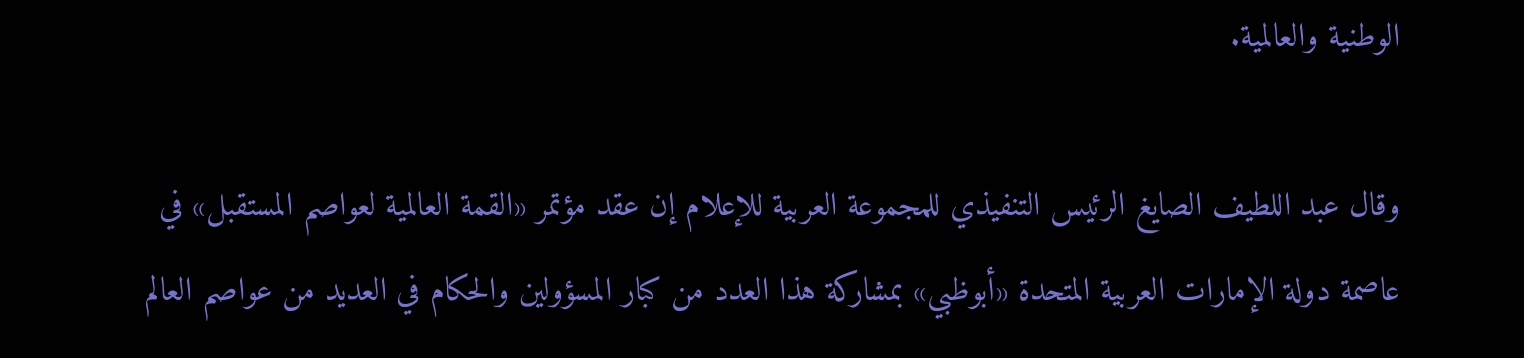الوطنية والعالمية.

وقال عبد اللطيف الصايغ الرئيس التنفيذي للمجموعة العربية للإعلام إن عقد مؤتمر «القمة العالمية لعواصم المستقبل» في عاصمة دولة الإمارات العربية المتحدة «أبوظبي» بمشاركة هذا العدد من كبار المسؤولين والحكام في العديد من عواصم العالم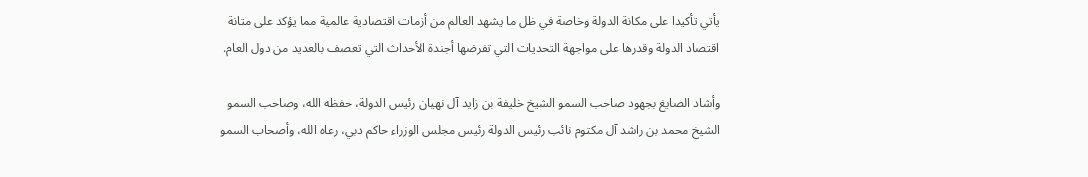يأتي تأكيدا على مكانة الدولة وخاصة في ظل ما يشهد العالم من أزمات اقتصادية عالمية مما يؤكد على متانة اقتصاد الدولة وقدرها على مواجهة التحديات التي تفرضها أجندة الأحداث التي تعصف بالعديد من دول العام.

وأشاد الصايغ بجهود صاحب السمو الشيخ خليفة بن زايد آل نهيان رئيس الدولة، حفظه الله، وصاحب السمو الشيخ محمد بن راشد آل مكتوم نائب رئيس الدولة رئيس مجلس الوزراء حاكم دبي، رعاه الله، وأصحاب السمو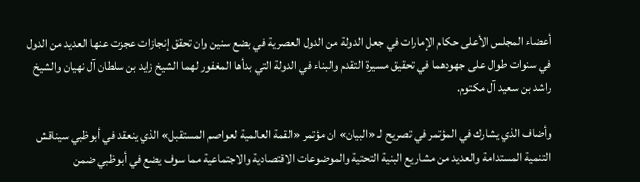أعضاء المجلس الأعلى حكام الإمارات في جعل الدولة من الدول العصرية في بضع سنين وان تحقق إنجازات عجزت عنها العديد من الدول في سنوات طوال على جهودهما في تحقيق مسيرة التقدم والبناء في الدولة التي بدأها المغفور لهما الشيخ زايد بن سلطان آل نهيان والشيخ راشد بن سعيد آل مكتوم.

وأضاف الذي يشارك في المؤتمر في تصريح لـ «البيان» ان مؤتمر «القمة العالمية لعواصم المستقبل» الذي ينعقد في أبوظبي سيناقش التنمية المستدامة والعديد من مشاريع البنية التحتية والموضوعات الاقتصادية والاجتماعية مما سوف يضع في أبوظبي ضمن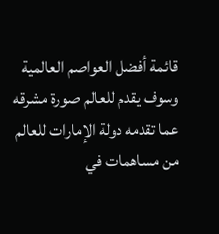قائمة أفضل العواصم العالمية وسوف يقدم للعالم صورة مشرقه عما تقدمه دولة الإمارات للعالم من مساهمات في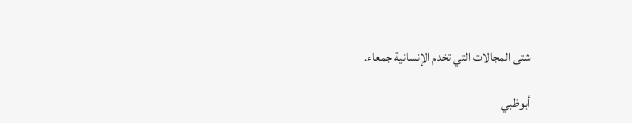شتى المجالات التي تخدم الإنسانية جمعاء.

أبوظبي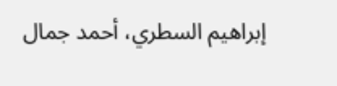إبراهيم السطري، أحمد جمال